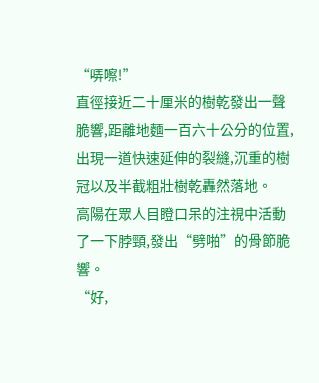“哢嚓!”
直徑接近二十厘米的樹乾發出一聲脆響,距離地麵一百六十公分的位置,出現一道快速延伸的裂縫,沉重的樹冠以及半截粗壯樹乾轟然落地。
高陽在眾人目瞪口呆的注視中活動了一下脖頸,發出“劈啪”的骨節脆響。
“好,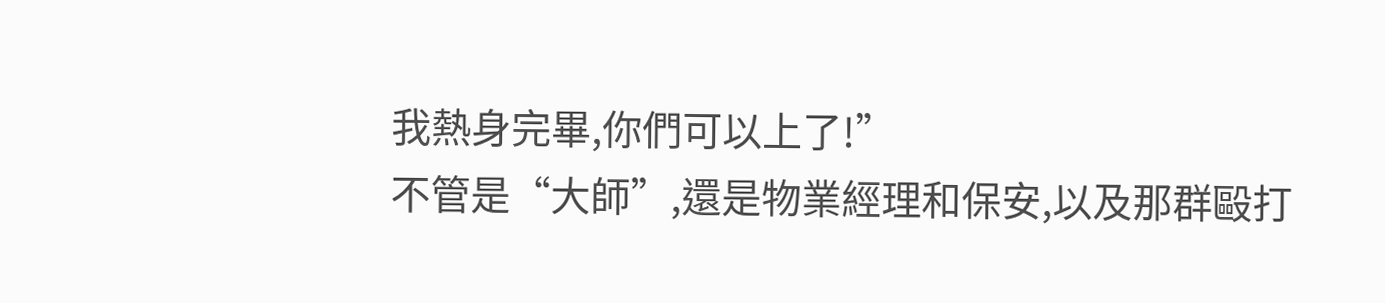我熱身完畢,你們可以上了!”
不管是“大師”,還是物業經理和保安,以及那群毆打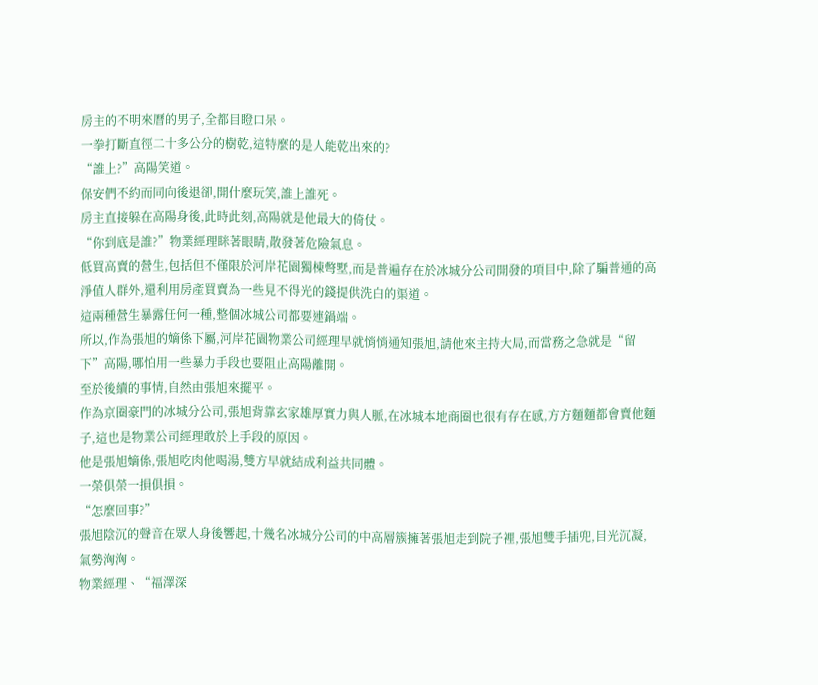房主的不明來曆的男子,全都目瞪口呆。
一拳打斷直徑二十多公分的樹乾,這特麼的是人能乾出來的?
“誰上?”高陽笑道。
保安們不約而同向後退卻,開什麼玩笑,誰上誰死。
房主直接躲在高陽身後,此時此刻,高陽就是他最大的倚仗。
“你到底是誰?”物業經理眯著眼睛,散發著危險氣息。
低買高賣的營生,包括但不僅限於河岸花園獨棟彆墅,而是普遍存在於冰城分公司開發的項目中,除了騙普通的高淨值人群外,還利用房產買賣為一些見不得光的錢提供洗白的渠道。
這兩種營生暴露任何一種,整個冰城公司都要連鍋端。
所以,作為張旭的嫡係下屬,河岸花園物業公司經理早就悄悄通知張旭,請他來主持大局,而當務之急就是“留下”高陽,哪怕用一些暴力手段也要阻止高陽離開。
至於後續的事情,自然由張旭來擺平。
作為京圈豪門的冰城分公司,張旭背靠玄家雄厚實力與人脈,在冰城本地商圈也很有存在感,方方麵麵都會賣他麵子,這也是物業公司經理敢於上手段的原因。
他是張旭嫡係,張旭吃肉他喝湯,雙方早就結成利益共同體。
一榮俱榮一損俱損。
“怎麼回事?”
張旭陰沉的聲音在眾人身後響起,十幾名冰城分公司的中高層簇擁著張旭走到院子裡,張旭雙手插兜,目光沉凝,氣勢洶洶。
物業經理、“福澤深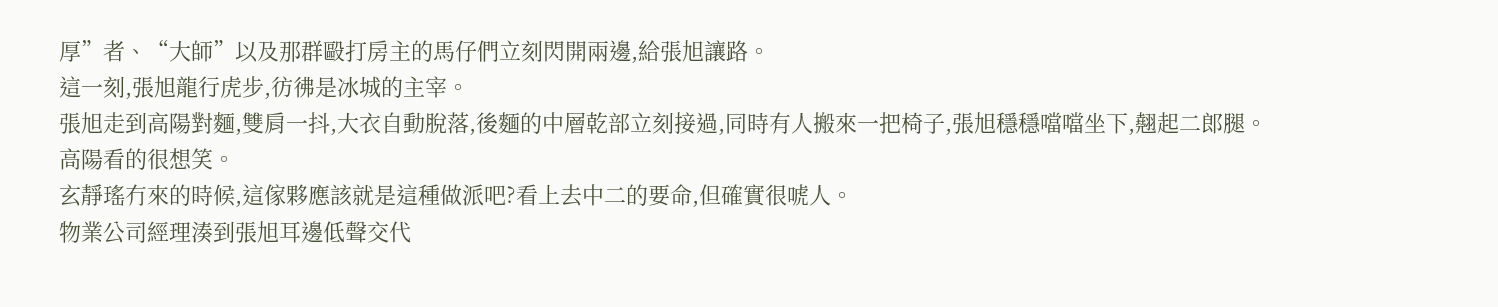厚”者、“大師”以及那群毆打房主的馬仔們立刻閃開兩邊,給張旭讓路。
這一刻,張旭龍行虎步,彷彿是冰城的主宰。
張旭走到高陽對麵,雙肩一抖,大衣自動脫落,後麵的中層乾部立刻接過,同時有人搬來一把椅子,張旭穩穩噹噹坐下,翹起二郎腿。
高陽看的很想笑。
玄靜瑤冇來的時候,這傢夥應該就是這種做派吧?看上去中二的要命,但確實很唬人。
物業公司經理湊到張旭耳邊低聲交代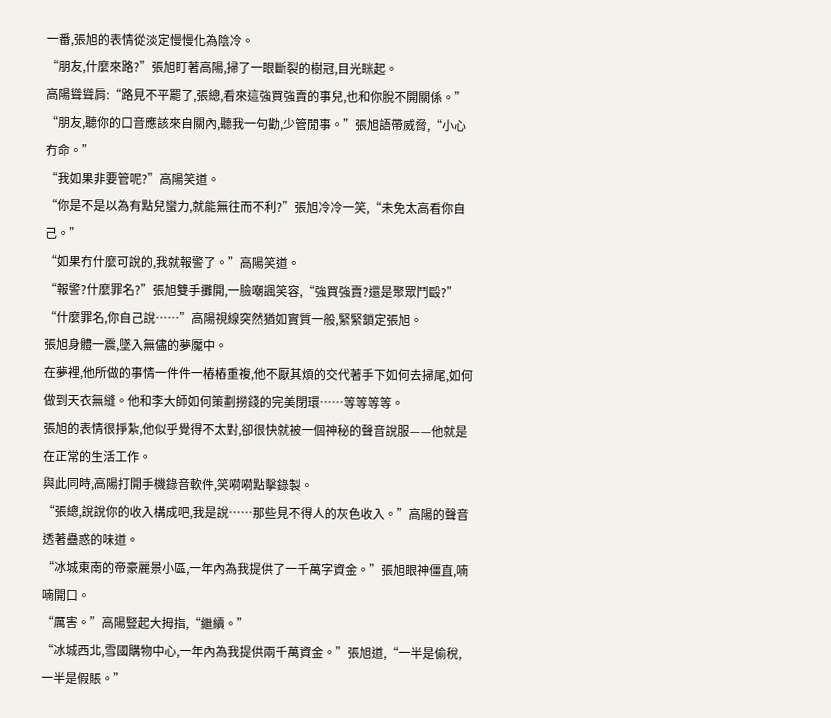一番,張旭的表情從淡定慢慢化為陰冷。
“朋友,什麼來路?”張旭盯著高陽,掃了一眼斷裂的樹冠,目光眯起。
高陽聳聳肩:“路見不平罷了,張總,看來這強買強賣的事兒,也和你脫不開關係。”
“朋友,聽你的口音應該來自關內,聽我一句勸,少管閒事。”張旭語帶威脅,“小心冇命。”
“我如果非要管呢?”高陽笑道。
“你是不是以為有點兒蠻力,就能無往而不利?”張旭冷冷一笑,“未免太高看你自己。”
“如果冇什麼可說的,我就報警了。”高陽笑道。
“報警?什麼罪名?”張旭雙手攤開,一臉嘲諷笑容,“強買強賣?還是聚眾鬥毆?”
“什麼罪名,你自己說……”高陽視線突然猶如實質一般,緊緊鎖定張旭。
張旭身體一震,墜入無儘的夢魘中。
在夢裡,他所做的事情一件件一樁樁重複,他不厭其煩的交代著手下如何去掃尾,如何做到天衣無縫。他和李大師如何策劃撈錢的完美閉環……等等等等。
張旭的表情很掙紮,他似乎覺得不太對,卻很快就被一個神秘的聲音說服——他就是在正常的生活工作。
與此同時,高陽打開手機錄音軟件,笑嗬嗬點擊錄製。
“張總,說說你的收入構成吧,我是說……那些見不得人的灰色收入。”高陽的聲音透著蠱惑的味道。
“冰城東南的帝豪麗景小區,一年內為我提供了一千萬字資金。”張旭眼神僵直,喃喃開口。
“厲害。”高陽豎起大拇指,“繼續。”
“冰城西北,雪國購物中心,一年內為我提供兩千萬資金。”張旭道,“一半是偷稅,一半是假賬。”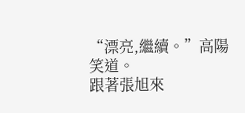“漂亮,繼續。”高陽笑道。
跟著張旭來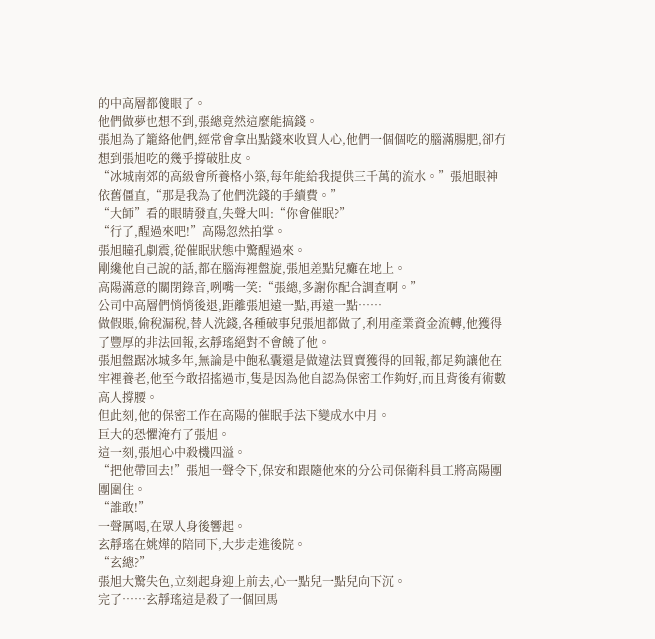的中高層都傻眼了。
他們做夢也想不到,張總竟然這麼能搞錢。
張旭為了籠絡他們,經常會拿出點錢來收買人心,他們一個個吃的腦滿腸肥,卻冇想到張旭吃的幾乎撐破肚皮。
“冰城南郊的高級會所養格小築,每年能給我提供三千萬的流水。”張旭眼神依舊僵直,“那是我為了他們洗錢的手續費。”
“大師”看的眼睛發直,失聲大叫:“你會催眠?”
“行了,醒過來吧!”高陽忽然拍掌。
張旭瞳孔劇震,從催眠狀態中驚醒過來。
剛纔他自己說的話,都在腦海裡盤旋,張旭差點兒癱在地上。
高陽滿意的關閉錄音,咧嘴一笑:“張總,多謝你配合調查啊。”
公司中高層們悄悄後退,距離張旭遠一點,再遠一點……
做假賬,偷稅漏稅,替人洗錢,各種破事兒張旭都做了,利用產業資金流轉,他獲得了豐厚的非法回報,玄靜瑤絕對不會饒了他。
張旭盤踞冰城多年,無論是中飽私囊還是做違法買賣獲得的回報,都足夠讓他在牢裡養老,他至今敢招搖過市,隻是因為他自認為保密工作夠好,而且背後有術數高人撐腰。
但此刻,他的保密工作在高陽的催眠手法下變成水中月。
巨大的恐懼淹冇了張旭。
這一刻,張旭心中殺機四溢。
“把他帶回去!”張旭一聲令下,保安和跟隨他來的分公司保衛科員工將高陽團團圍住。
“誰敢!”
一聲厲喝,在眾人身後響起。
玄靜瑤在姚燁的陪同下,大步走進後院。
“玄總?”
張旭大驚失色,立刻起身迎上前去,心一點兒一點兒向下沉。
完了……玄靜瑤這是殺了一個回馬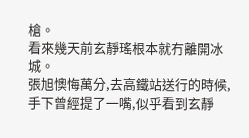槍。
看來幾天前玄靜瑤根本就冇離開冰城。
張旭懊悔萬分,去高鐵站送行的時候,手下曾經提了一嘴,似乎看到玄靜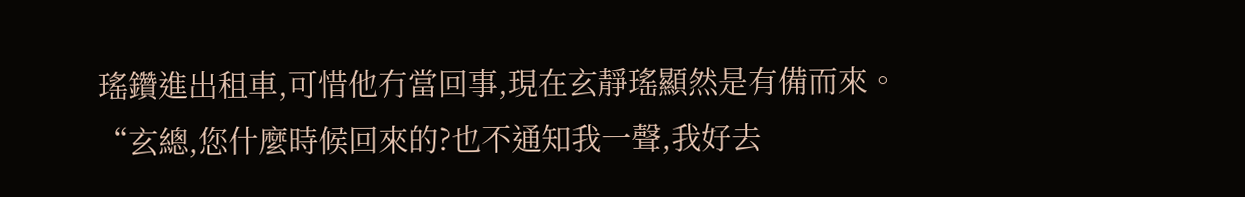瑤鑽進出租車,可惜他冇當回事,現在玄靜瑤顯然是有備而來。
“玄總,您什麼時候回來的?也不通知我一聲,我好去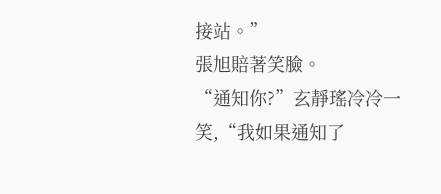接站。”
張旭賠著笑臉。
“通知你?”玄靜瑤冷冷一笑,“我如果通知了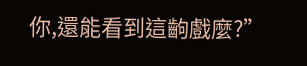你,還能看到這齣戲麼?”